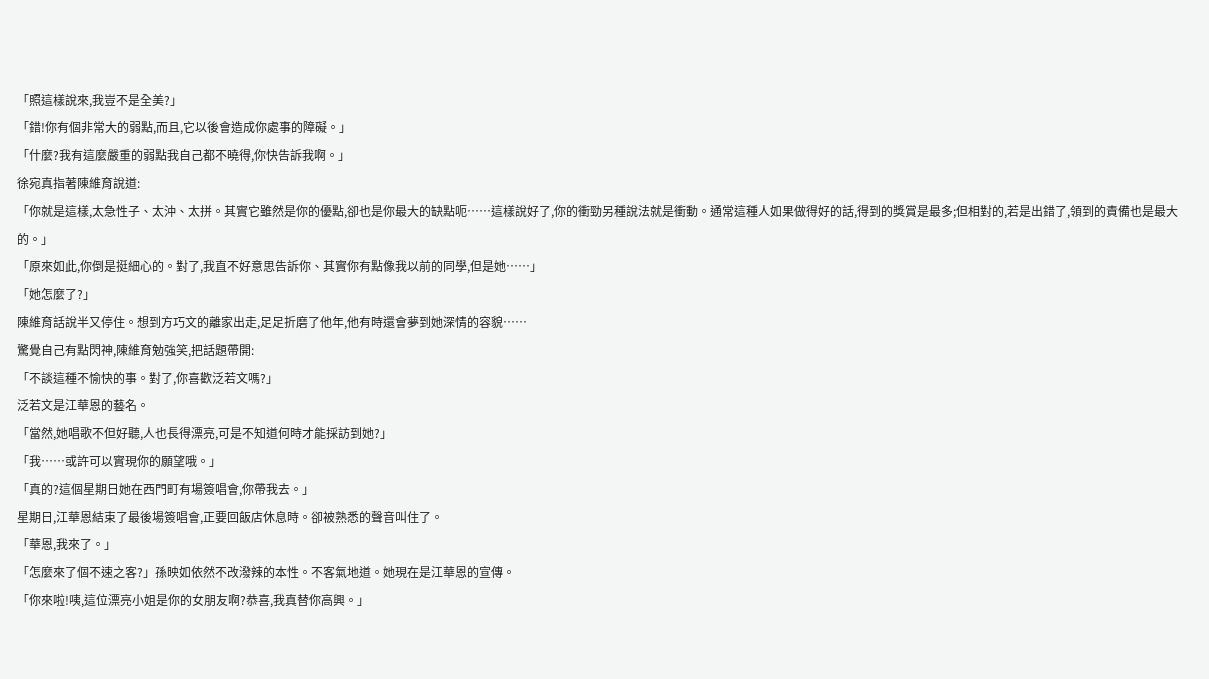「照這樣說來,我豈不是全美?」
「錯!你有個非常大的弱點,而且,它以後會造成你處事的障礙。」
「什麼?我有這麼嚴重的弱點我自己都不曉得,你快告訴我啊。」
徐宛真指著陳維育說道:
「你就是這樣,太急性子、太沖、太拼。其實它雖然是你的優點,卻也是你最大的缺點呃……這樣說好了,你的衝勁另種說法就是衝動。通常這種人如果做得好的話,得到的獎賞是最多;但相對的,若是出錯了,領到的責備也是最大的。」
「原來如此,你倒是挺細心的。對了,我直不好意思告訴你、其實你有點像我以前的同學,但是她……」
「她怎麼了?」
陳維育話說半又停住。想到方巧文的離家出走,足足折磨了他年,他有時還會夢到她深情的容貌……
驚覺自己有點閃神,陳維育勉強笑,把話題帶開:
「不談這種不愉快的事。對了,你喜歡泛若文嗎?」
泛若文是江華恩的藝名。
「當然,她唱歌不但好聽,人也長得漂亮,可是不知道何時才能採訪到她?」
「我……或許可以實現你的願望哦。」
「真的?這個星期日她在西門町有場簽唱會,你帶我去。」
星期日,江華恩結束了最後場簽唱會,正要回飯店休息時。卻被熟悉的聲音叫住了。
「華恩,我來了。」
「怎麼來了個不速之客?」孫映如依然不改潑辣的本性。不客氣地道。她現在是江華恩的宣傳。
「你來啦!咦,這位漂亮小姐是你的女朋友啊?恭喜,我真替你高興。」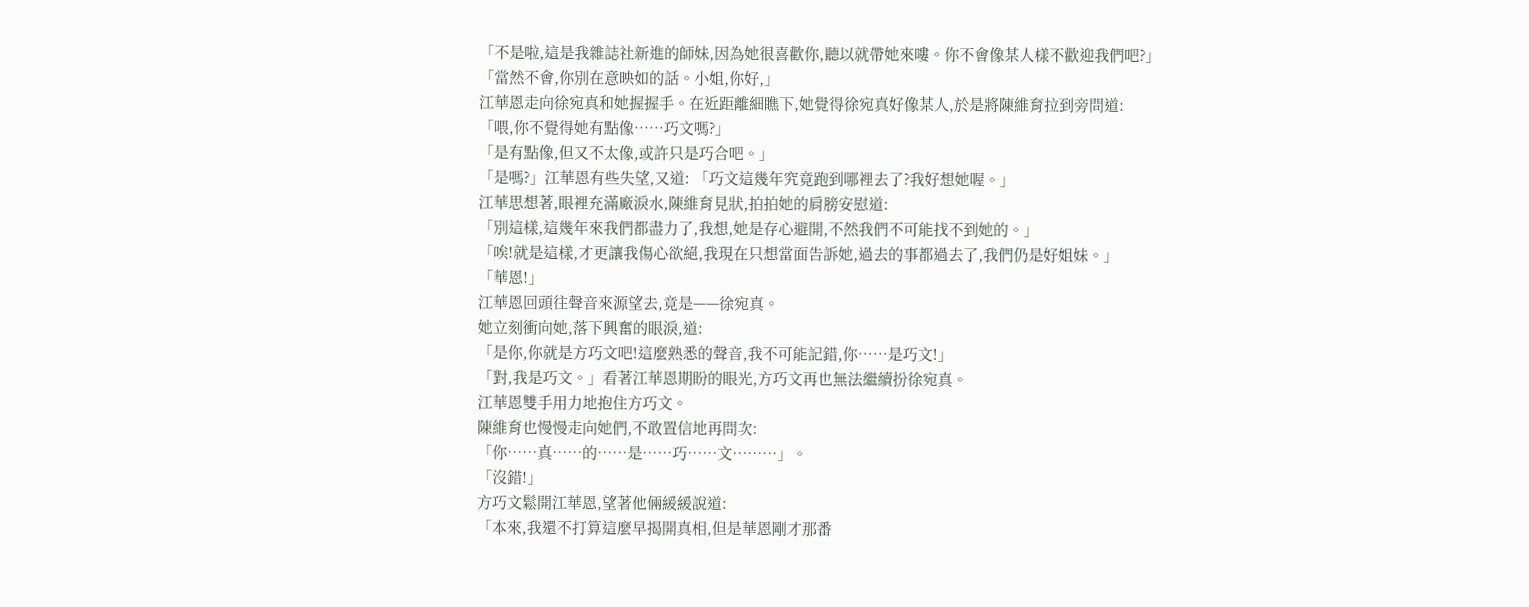「不是啦,這是我雜誌社新進的師妹,因為她很喜歡你,聽以就帶她來嘍。你不會像某人樣不歡迎我們吧?」
「當然不會,你別在意映如的話。小姐,你好,」
江華恩走向徐宛真和她握握手。在近距離細瞧下,她覺得徐宛真好像某人,於是將陳維育拉到旁問道:
「喂,你不覺得她有點像……巧文嗎?」
「是有點像,但又不太像,或許只是巧合吧。」
「是嗎?」江華恩有些失望,又道: 「巧文這幾年究竟跑到哪裡去了?我好想她喔。」
江華思想著,眼裡充滿廠淚水,陳維育見狀,拍拍她的肩膀安慰道:
「別這樣,這幾年來我們都盡力了,我想,她是存心避開,不然我們不可能找不到她的。」
「唉!就是這樣,才更讓我傷心欲絕,我現在只想當面告訴她,過去的事都過去了,我們仍是好姐妹。」
「華恩!」
江華恩回頭往聲音來源望去,竟是——徐宛真。
她立刻衝向她,落下興奮的眼淚,道:
「是你,你就是方巧文吧!這麼熟悉的聲音,我不可能記錯,你……是巧文!」
「對,我是巧文。」看著江華恩期盼的眼光,方巧文再也無法繼續扮徐宛真。
江華恩雙手用力地抱住方巧文。
陳維育也慢慢走向她們,不敢置信地再問次:
「你……真……的……是……巧……文………」。
「沒錯!」
方巧文鬆開江華恩,望著他倆緩緩說道:
「本來,我還不打算這麼早揭開真相,但是華恩剛才那番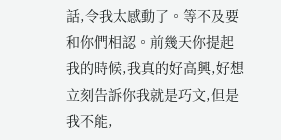話,令我太感動了。等不及要和你們相認。前幾天你提起我的時候,我真的好高興,好想立刻告訴你我就是巧文,但是我不能,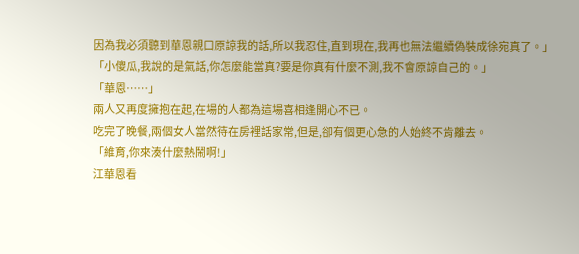因為我必須聽到華恩親口原諒我的話,所以我忍住,直到現在,我再也無法繼續偽裝成徐宛真了。」
「小傻瓜,我說的是氣話,你怎麼能當真?要是你真有什麼不測,我不會原諒自己的。」
「華恩……」
兩人又再度擁抱在起,在場的人都為這場喜相逢開心不已。
吃完了晚餐,兩個女人當然待在房裡話家常,但是,卻有個更心急的人始終不肯離去。
「維育,你來湊什麼熱鬧啊!」
江華恩看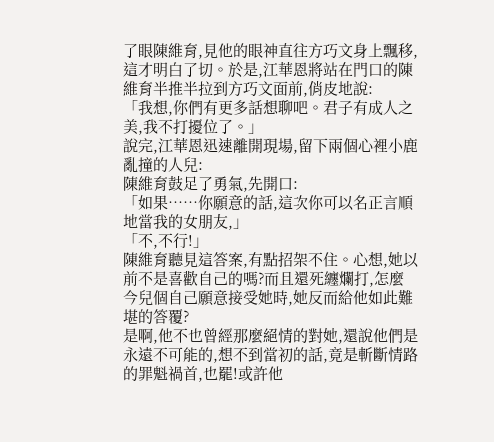了眼陳維育,見他的眼神直往方巧文身上飄移,這才明白了切。於是,江華恩將站在門口的陳維育半推半拉到方巧文面前,俏皮地說:
「我想,你們有更多話想聊吧。君子有成人之美,我不打擾位了。」
說完,江華恩迅速離開現場,留下兩個心裡小鹿亂撞的人兒:
陳維育鼓足了勇氣,先開口:
「如果……你願意的話,這次你可以名正言順地當我的女朋友,」
「不,不行!」
陳維育聽見這答案,有點招架不住。心想,她以前不是喜歡自己的嗎?而且還死纏爛打,怎麼今兒個自己願意接受她時,她反而給他如此難堪的答覆?
是啊,他不也曾經那麼絕情的對她,還說他們是永遠不可能的,想不到當初的話,竟是斬斷情路的罪魁禍首,也罷!或許他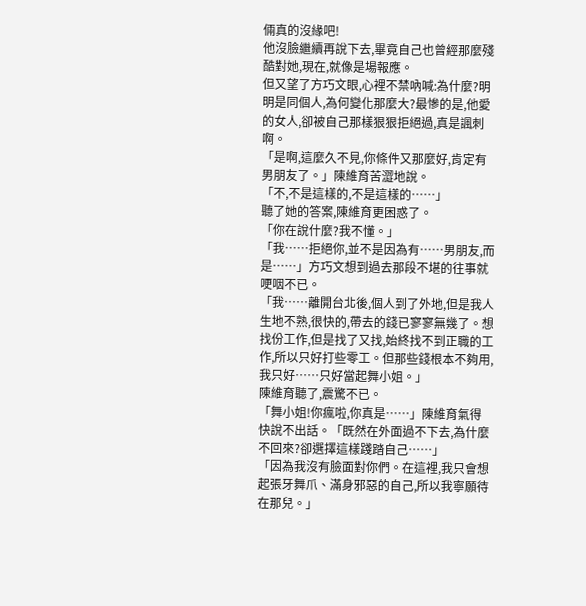倆真的沒緣吧!
他沒臉繼續再說下去,畢竟自己也曾經那麼殘酷對她,現在,就像是場報應。
但又望了方巧文眼,心裡不禁吶喊:為什麼?明明是同個人,為何變化那麼大?最慘的是,他愛的女人,卻被自己那樣狠狠拒絕過,真是諷刺啊。
「是啊,這麼久不見,你條件又那麼好,肯定有男朋友了。」陳維育苦澀地說。
「不,不是這樣的,不是這樣的……」
聽了她的答案,陳維育更困惑了。
「你在說什麼?我不懂。」
「我……拒絕你,並不是因為有……男朋友,而是……」方巧文想到過去那段不堪的往事就哽咽不已。
「我……離開台北後,個人到了外地,但是我人生地不熟,很快的,帶去的錢已寥寥無幾了。想找份工作,但是找了又找,始終找不到正職的工作,所以只好打些零工。但那些錢根本不夠用,我只好……只好當起舞小姐。」
陳維育聽了,震驚不已。
「舞小姐!你瘋啦,你真是……」陳維育氣得快說不出話。「既然在外面過不下去,為什麼不回來?卻選擇這樣踐踏自己……」
「因為我沒有臉面對你們。在這裡,我只會想起張牙舞爪、滿身邪惡的自己,所以我寧願待在那兒。」